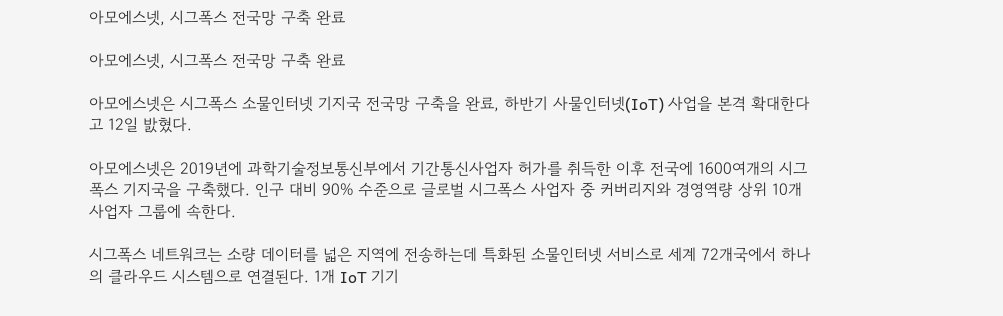아모에스넷, 시그폭스 전국망 구축 완료

아모에스넷, 시그폭스 전국망 구축 완료

아모에스넷은 시그폭스 소물인터넷 기지국 전국망 구축을 완료, 하반기 사물인터넷(IoT) 사업을 본격 확대한다고 12일 밠혔다.

아모에스넷은 2019년에 과학기술정보통신부에서 기간통신사업자 허가를 취득한 이후 전국에 1600여개의 시그폭스 기지국을 구축했다. 인구 대비 90% 수준으로 글로벌 시그폭스 사업자 중 커버리지와 경영역량 상위 10개 사업자 그룹에 속한다.

시그폭스 네트워크는 소량 데이터를 넓은 지역에 전송하는데 특화된 소물인터넷 서비스로 세계 72개국에서 하나의 클라우드 시스템으로 연결된다. 1개 IoT 기기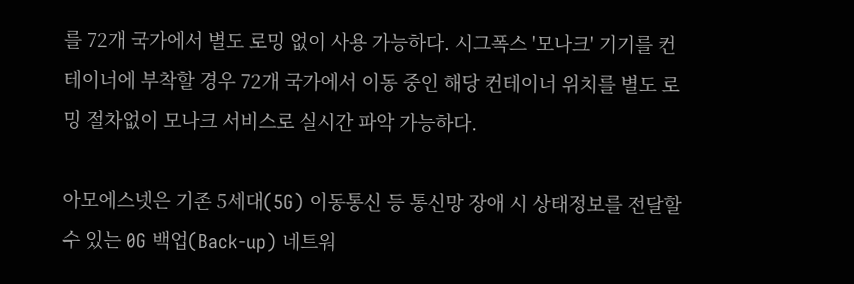를 72개 국가에서 별도 로밍 없이 사용 가능하다. 시그폭스 '모나크' 기기를 컨테이너에 부착할 경우 72개 국가에서 이동 중인 해당 컨테이너 위치를 별도 로밍 절차없이 모나크 서비스로 실시간 파악 가능하다.

아모에스넷은 기존 5세대(5G) 이동통신 등 통신망 장애 시 상태정보를 전달할 수 있는 0G 백업(Back-up) 네트워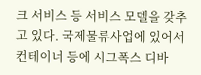크 서비스 등 서비스 모델을 갖추고 있다. 국제물류사업에 있어서 컨테이너 등에 시그폭스 디바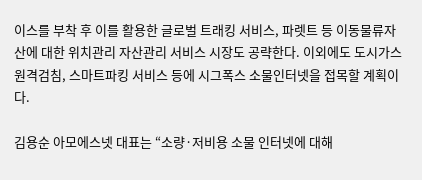이스를 부착 후 이를 활용한 글로벌 트래킹 서비스, 파렛트 등 이동물류자산에 대한 위치관리 자산관리 서비스 시장도 공략한다. 이외에도 도시가스 원격검침, 스마트파킹 서비스 등에 시그폭스 소물인터넷을 접목할 계획이다.

김용순 아모에스넷 대표는 “소량·저비용 소물 인터넷에 대해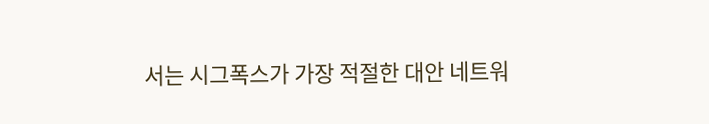서는 시그폭스가 가장 적절한 대안 네트워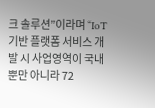크 솔루션”이라며 “IoT 기반 플랫폼 서비스 개발 시 사업영역이 국내뿐만 아니라 72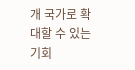개 국가로 확대할 수 있는 기회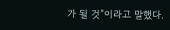가 될 것”이라고 말했다.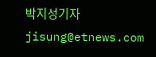박지성기자 jisung@etnews.com